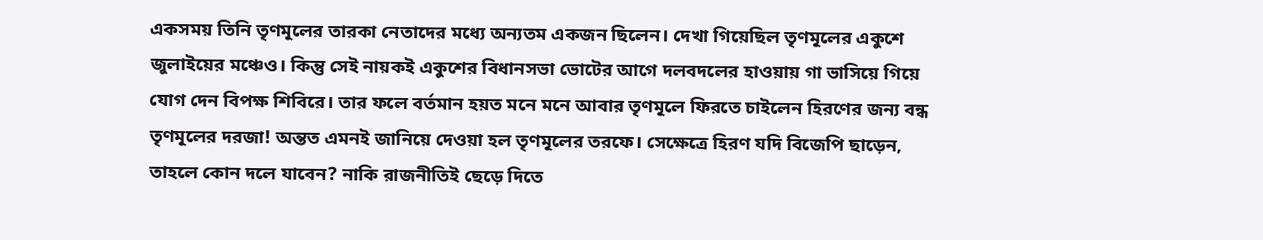একসময় তিনি তৃণমূলের তারকা নেতাদের মধ্যে অন্যতম একজন ছিলেন। দেখা গিয়েছিল তৃণমূলের একুশে জুলাইয়ের মঞ্চেও। কিন্তু সেই নায়কই একুশের বিধানসভা ভোটের আগে দলবদলের হাওয়ায় গা ভাসিয়ে গিয়ে যোগ দেন বিপক্ষ শিবিরে। তার ফলে বর্তমান হয়ত মনে মনে আবার তৃণমূলে ফিরতে চাইলেন হিরণের জন্য বন্ধ তৃণমূলের দরজা! অন্তত এমনই জানিয়ে দেওয়া হল তৃণমূলের তরফে। সেক্ষেত্রে হিরণ যদি বিজেপি ছাড়েন, তাহলে কোন দলে যাবেন? নাকি রাজনীতিই ছেড়ে দিতে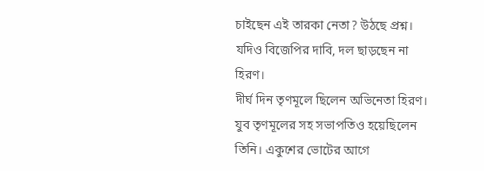চাইছেন এই তারকা নেতা? উঠছে প্রশ্ন। যদিও বিজেপির দাবি, দল ছাড়ছেন না হিরণ।
দীর্ঘ দিন তৃণমূলে ছিলেন অভিনেতা হিরণ। যুব তৃণমূলের সহ সভাপতিও হয়েছিলেন তিনি। একুশের ভোটের আগে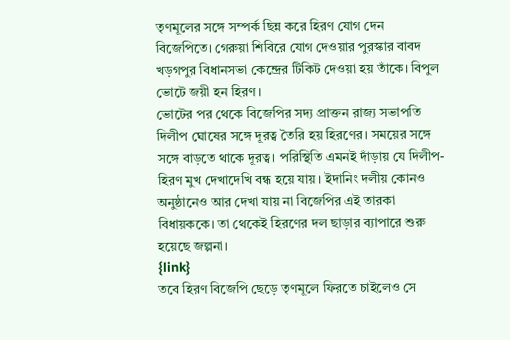তৃণমূলের সঙ্গে সম্পর্ক ছিন্ন করে হিরণ যোগ দেন বিজেপিতে। গেরুয়া শিবিরে যোগ দেওয়ার পুরস্কার বাবদ খড়গপুর বিধানসভা কেন্দ্রের টিকিট দেওয়া হয় তাঁকে। বিপুল ভোটে জয়ী হন হিরণ।
ভোটের পর থেকে বিজেপির সদ্য প্রাক্তন রাজ্য সভাপতি দিলীপ ঘোষের সঙ্গে দূরত্ব তৈরি হয় হিরণের। সময়ের সঙ্গে সঙ্গে বাড়তে থাকে দূরত্ব। পরিস্থিতি এমনই দাঁড়ায় যে দিলীপ-হিরণ মুখ দেখাদেখি বন্ধ হয়ে যায়। ইদানিং দলীয় কোনও অনুষ্ঠানেও আর দেখা যায় না বিজেপির এই তারকা বিধায়ককে। তা থেকেই হিরণের দল ছাড়ার ব্যাপারে শুরু হয়েছে জল্পনা।
{link}
তবে হিরণ বিজেপি ছেড়ে তৃণমূলে ফিরতে চাইলেও সে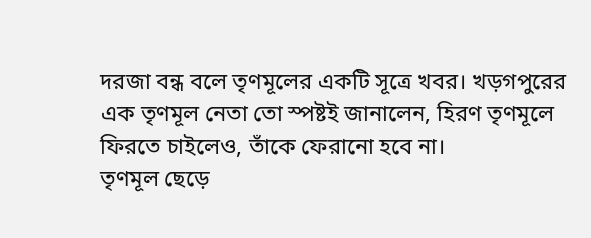দরজা বন্ধ বলে তৃণমূলের একটি সূত্রে খবর। খড়গপুরের এক তৃণমূল নেতা তো স্পষ্টই জানালেন, হিরণ তৃণমূলে ফিরতে চাইলেও, তাঁকে ফেরানো হবে না।
তৃণমূল ছেড়ে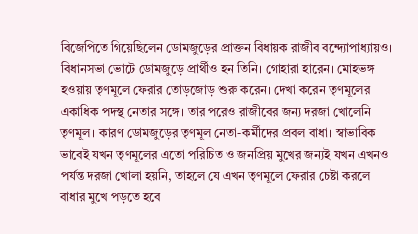বিজেপিতে গিয়েছিলেন ডোমজুড়ের প্রাক্তন বিধায়ক রাজীব বন্দ্যোপাধ্যায়ও। বিধানসভা ভোটে ডোমজুড়ে প্রার্থীও হন তিনি। গোহারা হারেন। মোহভঙ্গ হওয়ায় তৃণমূলে ফেরার তোড়জোড় শুরু করেন। দেখা করেন তৃণমূলের একাধিক পদস্থ নেতার সঙ্গে। তার পরেও রাজীবের জন্য দরজা খোলেনি তৃণমূল। কারণ ডোমজুড়ের তৃণমূল নেতা-কর্মীদের প্রবল বাধা। স্বাভাবিক ভাবেই যখন তৃণমূলের এতো পরিচিত ও জনপ্রিয় মুখের জন্যই যখন এখনও পর্যন্ত দরজা খোলা হয়নি, তাহলে যে এখন তৃণমূলে ফেরার চেষ্টা করলে বাধার মুখে পড়তে হবে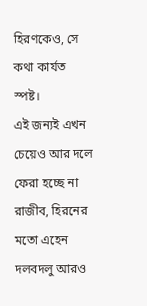হিরণকেও, সে কথা কার্যত স্পষ্ট।
এই জন্যই এখন চেয়েও আর দলে ফেরা হচ্ছে না রাজীব, হিরনের মতো এহেন দলবদলু আরও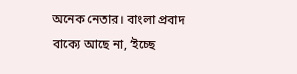অনেক নেতার। বাংলা প্রবাদ বাক্যে আছে না, ‘ইচ্ছে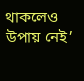থাকলেও উপায় নেই’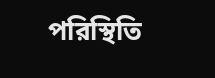পরিস্থিতি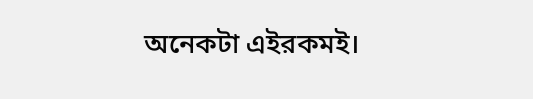অনেকটা এইরকমই।